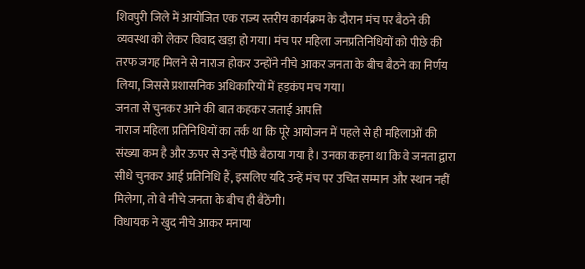शिवपुरी जिले में आयोजित एक राज्य स्तरीय कार्यक्रम के दौरान मंच पर बैठने की व्यवस्था को लेकर विवाद खड़ा हो गया। मंच पर महिला जनप्रतिनिधियों को पीछे की तरफ जगह मिलने से नाराज होकर उन्होंने नीचे आकर जनता के बीच बैठने का निर्णय लिया, जिससे प्रशासनिक अधिकारियों में हड़कंप मच गया।
जनता से चुनकर आने की बात कहकर जताई आपत्ति
नाराज महिला प्रतिनिधियों का तर्क था कि पूरे आयोजन में पहले से ही महिलाओं की संख्या कम है और ऊपर से उन्हें पीछे बैठाया गया है। उनका कहना था कि वे जनता द्वारा सीधे चुनकर आई प्रतिनिधि हैं, इसलिए यदि उन्हें मंच पर उचित सम्मान और स्थान नहीं मिलेगा, तो वे नीचे जनता के बीच ही बैठेंगी।
विधायक ने खुद नीचे आकर मनाया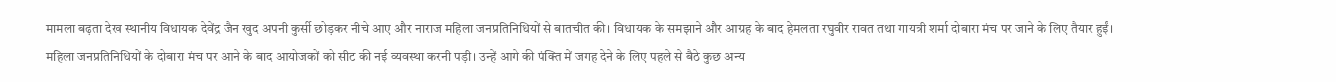मामला बढ़ता देख स्थानीय विधायक देवेंद्र जैन खुद अपनी कुर्सी छोड़कर नीचे आए और नाराज महिला जनप्रतिनिधियों से बातचीत की। विधायक के समझाने और आग्रह के बाद हेमलता रघुवीर रावत तथा गायत्री शर्मा दोबारा मंच पर जाने के लिए तैयार हुईं।
महिला जनप्रतिनिधियों के दोबारा मंच पर आने के बाद आयोजकों को सीट की नई व्यवस्था करनी पड़ी। उन्हें आगे की पंक्ति में जगह देने के लिए पहले से बैठे कुछ अन्य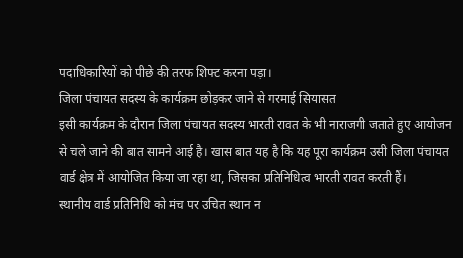पदाधिकारियों को पीछे की तरफ शिफ्ट करना पड़ा।
जिला पंचायत सदस्य के कार्यक्रम छोड़कर जाने से गरमाई सियासत
इसी कार्यक्रम के दौरान जिला पंचायत सदस्य भारती रावत के भी नाराजगी जताते हुए आयोजन से चले जाने की बात सामने आई है। खास बात यह है कि यह पूरा कार्यक्रम उसी जिला पंचायत वार्ड क्षेत्र में आयोजित किया जा रहा था, जिसका प्रतिनिधित्व भारती रावत करती हैं।
स्थानीय वार्ड प्रतिनिधि को मंच पर उचित स्थान न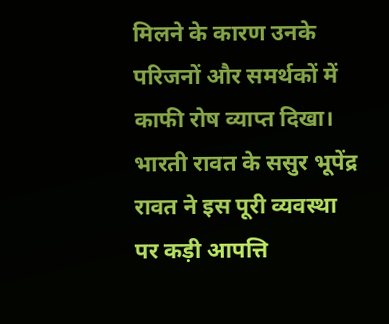मिलने के कारण उनके परिजनों और समर्थकों में काफी रोष व्याप्त दिखा। भारती रावत के ससुर भूपेंद्र रावत ने इस पूरी व्यवस्था पर कड़ी आपत्ति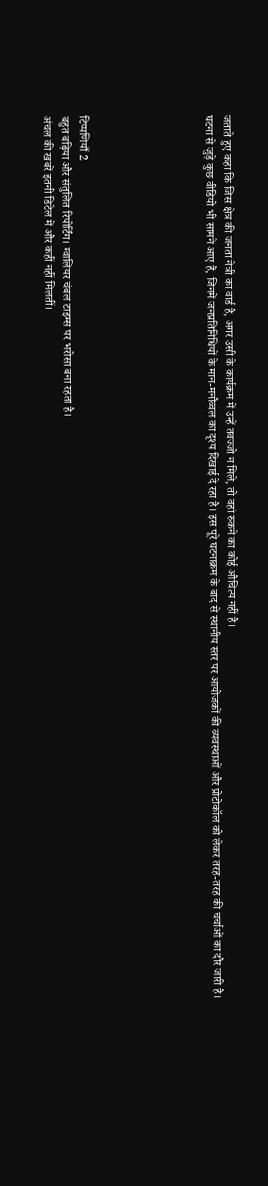जताते हुए कहा कि जिस क्षेत्र की जनता नेत्री का वार्ड है, अगर उसी के कार्यक्रम में उन्हें तवज्जो न मिले, तो वहां रुकने का कोई औचित्य नहीं है।
घटना से जुड़े कुछ वीडियो भी सामने आए हैं, जिनमें जनप्रतिनिधियों के मान-मनौव्वल का दृश्य दिखाई दे रहा है। इस पूरे घटनाक्रम के बाद से स्थानीय स्तर पर आयोजकों की व्यवस्थाओं और प्रोटोकॉल को लेकर तरह-तरह की चर्चाओं का दौर जारी है।






टिप्पणियाँ 2
बहुत बढ़िया और संतुलित रिपोर्टिंग। ग्वालियर चंबल टाइम्स पर भरोसा बना रहता है।
अंचल की खबरें इतनी डिटेल में और कहीं नहीं मिलतीं।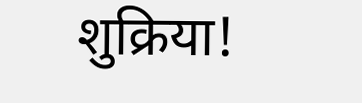शुक्रिया!